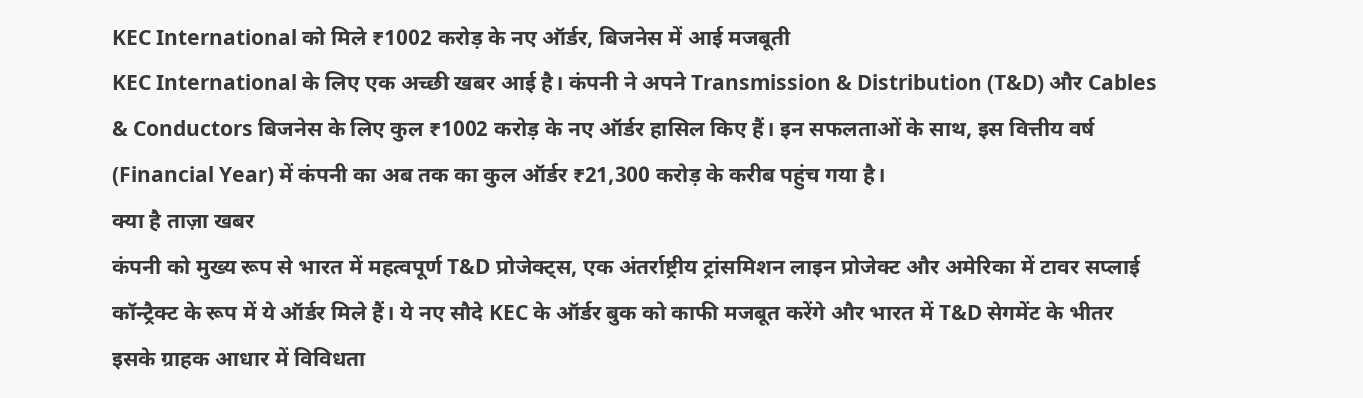KEC International को मिले ₹1002 करोड़ के नए ऑर्डर, बिजनेस में आई मजबूती
KEC International के लिए एक अच्छी खबर आई है। कंपनी ने अपने Transmission & Distribution (T&D) और Cables & Conductors बिजनेस के लिए कुल ₹1002 करोड़ के नए ऑर्डर हासिल किए हैं। इन सफलताओं के साथ, इस वित्तीय वर्ष (Financial Year) में कंपनी का अब तक का कुल ऑर्डर ₹21,300 करोड़ के करीब पहुंच गया है।
क्या है ताज़ा खबर
कंपनी को मुख्य रूप से भारत में महत्वपूर्ण T&D प्रोजेक्ट्स, एक अंतर्राष्ट्रीय ट्रांसमिशन लाइन प्रोजेक्ट और अमेरिका में टावर सप्लाई कॉन्ट्रैक्ट के रूप में ये ऑर्डर मिले हैं। ये नए सौदे KEC के ऑर्डर बुक को काफी मजबूत करेंगे और भारत में T&D सेगमेंट के भीतर इसके ग्राहक आधार में विविधता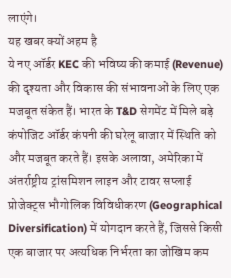लाएंगे।
यह खबर क्यों अहम है
ये नए ऑर्डर KEC की भविष्य की कमाई (Revenue) की दृश्यता और विकास की संभावनाओं के लिए एक मजबूत संकेत हैं। भारत के T&D सेगमेंट में मिले बड़े कंपोजिट ऑर्डर कंपनी की घरेलू बाजार में स्थिति को और मजबूत करते हैं। इसके अलावा, अमेरिका में अंतर्राष्ट्रीय ट्रांसमिशन लाइन और टावर सप्लाई प्रोजेक्ट्स भौगोलिक विविधीकरण (Geographical Diversification) में योगदान करते हैं, जिससे किसी एक बाजार पर अत्यधिक निर्भरता का जोखिम कम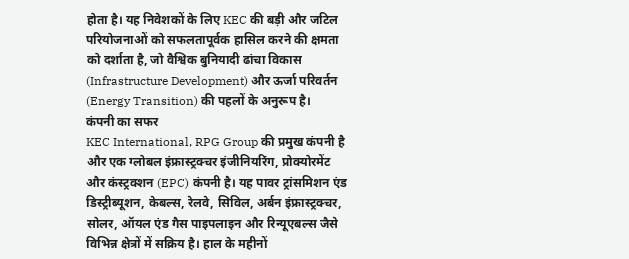होता है। यह निवेशकों के लिए KEC की बड़ी और जटिल परियोजनाओं को सफलतापूर्वक हासिल करने की क्षमता को दर्शाता है, जो वैश्विक बुनियादी ढांचा विकास (Infrastructure Development) और ऊर्जा परिवर्तन (Energy Transition) की पहलों के अनुरूप है।
कंपनी का सफर
KEC International, RPG Group की प्रमुख कंपनी है और एक ग्लोबल इंफ्रास्ट्रक्चर इंजीनियरिंग, प्रोक्योरमेंट और कंस्ट्रक्शन (EPC) कंपनी है। यह पावर ट्रांसमिशन एंड डिस्ट्रीब्यूशन, केबल्स, रेलवे, सिविल, अर्बन इंफ्रास्ट्रक्चर, सोलर, ऑयल एंड गैस पाइपलाइन और रिन्यूएबल्स जैसे विभिन्न क्षेत्रों में सक्रिय है। हाल के महीनों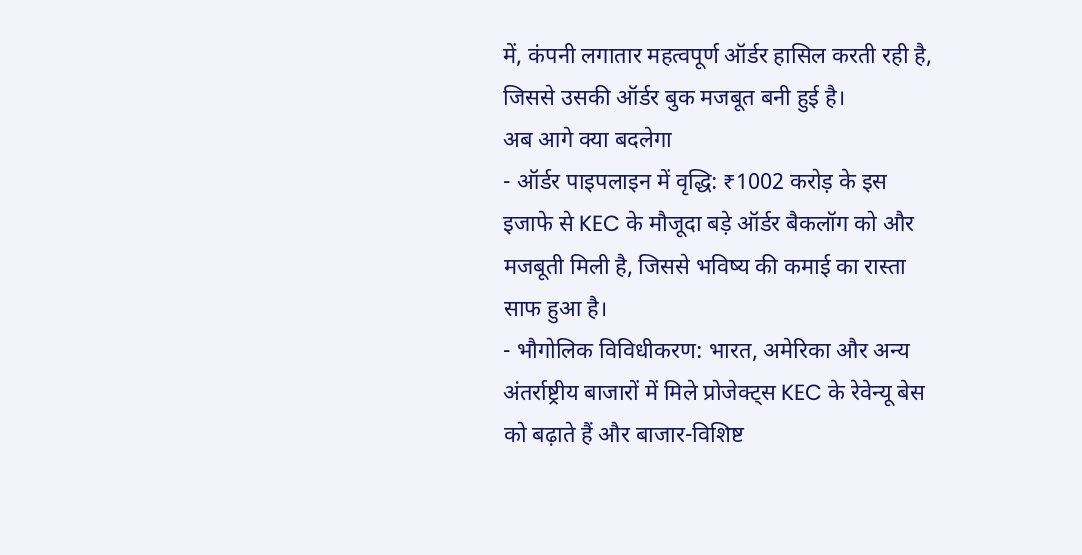में, कंपनी लगातार महत्वपूर्ण ऑर्डर हासिल करती रही है, जिससे उसकी ऑर्डर बुक मजबूत बनी हुई है।
अब आगे क्या बदलेगा
- ऑर्डर पाइपलाइन में वृद्धि: ₹1002 करोड़ के इस इजाफे से KEC के मौजूदा बड़े ऑर्डर बैकलॉग को और मजबूती मिली है, जिससे भविष्य की कमाई का रास्ता साफ हुआ है।
- भौगोलिक विविधीकरण: भारत, अमेरिका और अन्य अंतर्राष्ट्रीय बाजारों में मिले प्रोजेक्ट्स KEC के रेवेन्यू बेस को बढ़ाते हैं और बाजार-विशिष्ट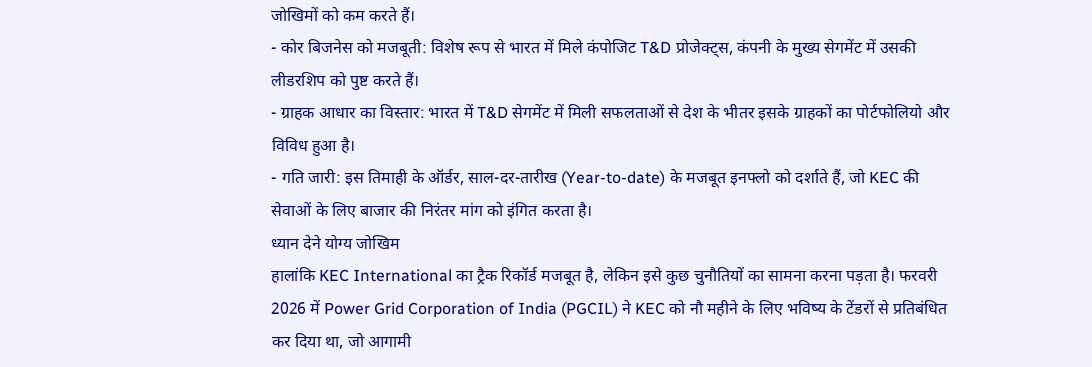जोखिमों को कम करते हैं।
- कोर बिजनेस को मजबूती: विशेष रूप से भारत में मिले कंपोजिट T&D प्रोजेक्ट्स, कंपनी के मुख्य सेगमेंट में उसकी लीडरशिप को पुष्ट करते हैं।
- ग्राहक आधार का विस्तार: भारत में T&D सेगमेंट में मिली सफलताओं से देश के भीतर इसके ग्राहकों का पोर्टफोलियो और विविध हुआ है।
- गति जारी: इस तिमाही के ऑर्डर, साल-दर-तारीख (Year-to-date) के मजबूत इनफ्लो को दर्शाते हैं, जो KEC की सेवाओं के लिए बाजार की निरंतर मांग को इंगित करता है।
ध्यान देने योग्य जोखिम
हालांकि KEC International का ट्रैक रिकॉर्ड मजबूत है, लेकिन इसे कुछ चुनौतियों का सामना करना पड़ता है। फरवरी 2026 में Power Grid Corporation of India (PGCIL) ने KEC को नौ महीने के लिए भविष्य के टेंडरों से प्रतिबंधित कर दिया था, जो आगामी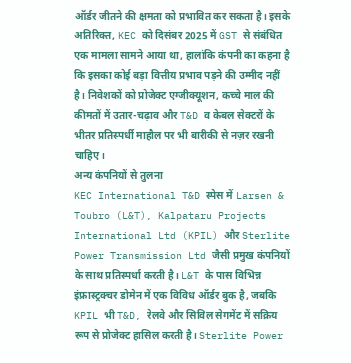ऑर्डर जीतने की क्षमता को प्रभावित कर सकता है। इसके अतिरिक्त, KEC को दिसंबर 2025 में GST से संबंधित एक मामला सामने आया था, हालांकि कंपनी का कहना है कि इसका कोई बड़ा वित्तीय प्रभाव पड़ने की उम्मीद नहीं है। निवेशकों को प्रोजेक्ट एग्जीक्यूशन, कच्चे माल की कीमतों में उतार-चढ़ाव और T&D व केबल सेक्टरों के भीतर प्रतिस्पर्धी माहौल पर भी बारीकी से नज़र रखनी चाहिए।
अन्य कंपनियों से तुलना
KEC International T&D स्पेस में Larsen & Toubro (L&T), Kalpataru Projects International Ltd (KPIL) और Sterlite Power Transmission Ltd जैसी प्रमुख कंपनियों के साथ प्रतिस्पर्धा करती है। L&T के पास विभिन्न इंफ्रास्ट्रक्चर डोमेन में एक विविध ऑर्डर बुक है, जबकि KPIL भी T&D, रेलवे और सिविल सेगमेंट में सक्रिय रूप से प्रोजेक्ट हासिल करती है। Sterlite Power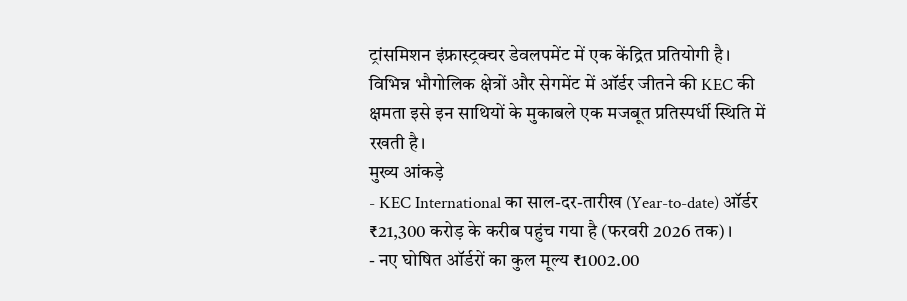ट्रांसमिशन इंफ्रास्ट्रक्चर डेवलपमेंट में एक केंद्रित प्रतियोगी है। विभिन्न भौगोलिक क्षेत्रों और सेगमेंट में ऑर्डर जीतने की KEC की क्षमता इसे इन साथियों के मुकाबले एक मजबूत प्रतिस्पर्धी स्थिति में रखती है।
मुख्य आंकड़े
- KEC International का साल-दर-तारीख (Year-to-date) ऑर्डर ₹21,300 करोड़ के करीब पहुंच गया है (फरवरी 2026 तक)।
- नए घोषित ऑर्डरों का कुल मूल्य ₹1002.00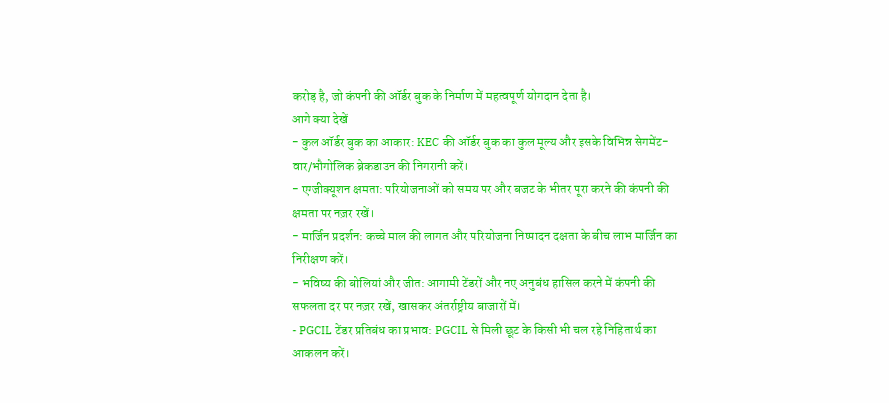करोड़ है, जो कंपनी की ऑर्डर बुक के निर्माण में महत्वपूर्ण योगदान देता है।
आगे क्या देखें
- कुल ऑर्डर बुक का आकार: KEC की ऑर्डर बुक का कुल मूल्य और इसके विभिन्न सेगमेंट-वार/भौगोलिक ब्रेकडाउन की निगरानी करें।
- एग्जीक्यूशन क्षमता: परियोजनाओं को समय पर और बजट के भीतर पूरा करने की कंपनी की क्षमता पर नज़र रखें।
- मार्जिन प्रदर्शन: कच्चे माल की लागत और परियोजना निष्पादन दक्षता के बीच लाभ मार्जिन का निरीक्षण करें।
- भविष्य की बोलियां और जीत: आगामी टेंडरों और नए अनुबंध हासिल करने में कंपनी की सफलता दर पर नज़र रखें, खासकर अंतर्राष्ट्रीय बाजारों में।
- PGCIL टेंडर प्रतिबंध का प्रभाव: PGCIL से मिली छूट के किसी भी चल रहे निहितार्थ का आकलन करें।